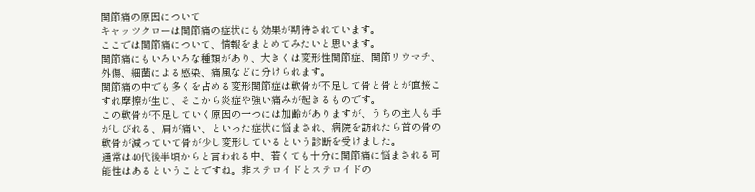関節痛の原因について
キャッツクローは関節痛の症状にも効果が期待されています。
ここでは関節痛について、情報をまとめてみたいと思います。
関節痛にもいろいろな種類があり、大きくは変形性関節症、関節リウマチ、外傷、細菌による感染、痛風などに分けられます。
関節痛の中でも多くを占める変形関節症は軟骨が不足して骨と骨とが直接こすれ摩擦が生じ、そこから炎症や強い痛みが起きるものです。
この軟骨が不足していく原因の一つには加齢がありますが、うちの主人も手がしびれる、肩が痛い、といった症状に悩まされ、病院を訪れたら首の骨の軟骨が減っていて骨が少し変形しているという診断を受けました。
通常は40代後半頃からと言われる中、若くても十分に関節痛に悩まされる可能性はあるということですね。非ステロイドとステロイドの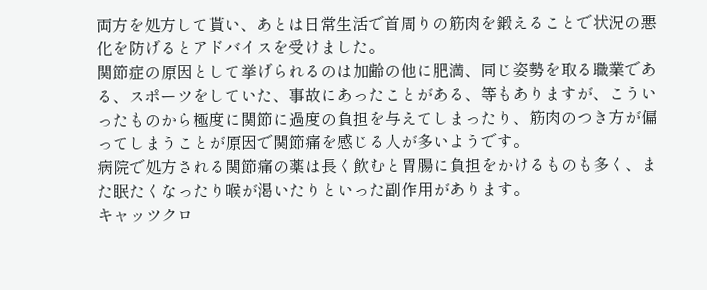両方を処方して貰い、あとは日常生活で首周りの筋肉を鍛えることで状況の悪化を防げるとアドバイスを受けました。
関節症の原因として挙げられるのは加齢の他に肥満、同じ姿勢を取る職業である、スポーツをしていた、事故にあったことがある、等もありますが、こういったものから極度に関節に過度の負担を与えてしまったり、筋肉のつき方が偏ってしまうことが原因で関節痛を感じる人が多いようです。
病院で処方される関節痛の薬は長く飲むと胃腸に負担をかけるものも多く、また眠たくなったり喉が渇いたりといった副作用があります。
キャッツクロ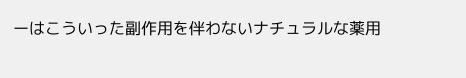ーはこういった副作用を伴わないナチュラルな薬用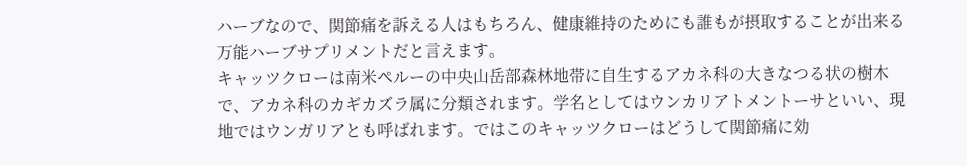ハーブなので、関節痛を訴える人はもちろん、健康維持のためにも誰もが摂取することが出来る万能ハーブサプリメントだと言えます。
キャッツクローは南米ペルーの中央山岳部森林地帯に自生するアカネ科の大きなつる状の樹木で、アカネ科のカギカズラ属に分類されます。学名としてはウンカリアトメントーサといい、現地ではウンガリアとも呼ばれます。ではこのキャッツクローはどうして関節痛に効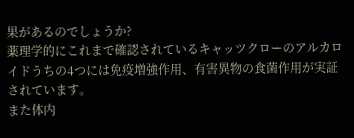果があるのでしょうか?
薬理学的にこれまで確認されているキャッツクローのアルカロイドうちの4つには免疫増強作用、有害異物の食菌作用が実証されています。
また体内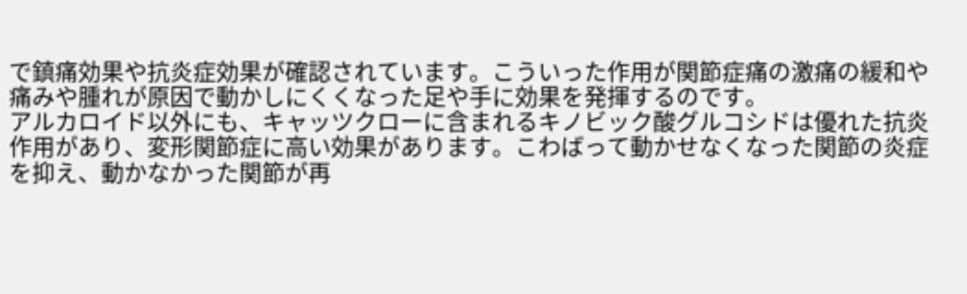で鎮痛効果や抗炎症効果が確認されています。こういった作用が関節症痛の激痛の緩和や痛みや腫れが原因で動かしにくくなった足や手に効果を発揮するのです。
アルカロイド以外にも、キャッツクローに含まれるキノビック酸グルコシドは優れた抗炎作用があり、変形関節症に高い効果があります。こわばって動かせなくなった関節の炎症を抑え、動かなかった関節が再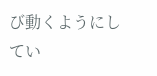び動くようにしてい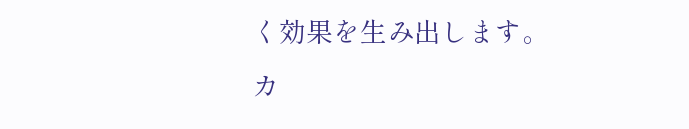く効果を生み出します。
カ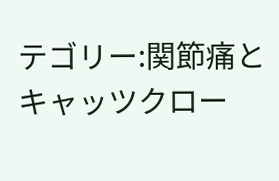テゴリー:関節痛とキャッツクロー